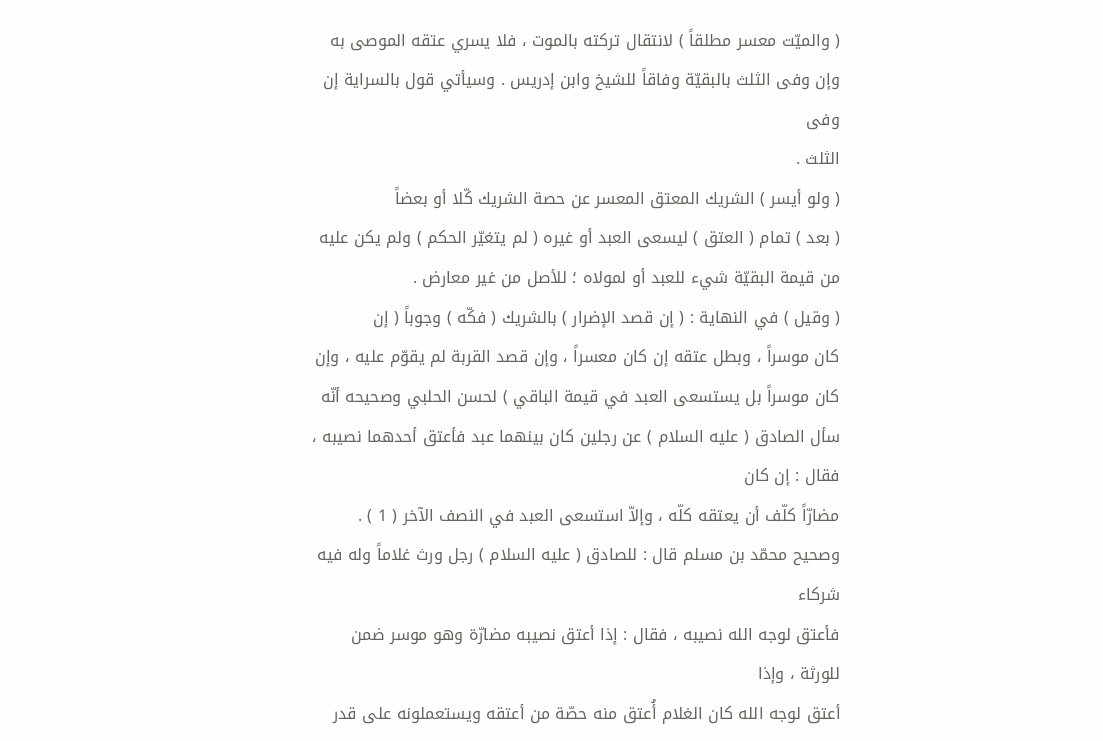( والميّت معسر مطلقاً ) لانتقال تركته بالموت ، فلا يسري عتقه الموصى به
وإن وفى الثلث بالبقيّة وفاقاً للشيخ وابن إدريس . وسيأتي قول بالسراية إن وفى
الثلث .
( ولو أيسر ) الشريك المعتق المعسر عن حصة الشريك كّلا أو بعضاً
( بعد ) تمام ( العتق ) ليسعى العبد أو غيره ( لم يتغيّر الحكم ) ولم يكن عليه
من قيمة البقيّة شيء للعبد أو لمولاه ؛ للأصل من غير معارض .
( وقيل ) في النهاية : ( إن قصد الإضرار ) بالشريك ( فكّه ) وجوباً ( إن
كان موسراً ، وبطل عتقه إن كان معسراً ، وإن قصد القربة لم يقوّم عليه ، وإن
كان موسراً بل يستسعى العبد في قيمة الباقي ) لحسن الحلبي وصحيحه أنّه
سأل الصادق ( عليه السلام ) عن رجلين كان بينهما عبد فأعتق أحدهما نصيبه ، فقال : إن كان
مضارّاً كلّف أن يعتقه كلّه ، وإلاّ استسعى العبد في النصف الآخر ( 1 ) .
وصحيح محمّد بن مسلم قال : للصادق ( عليه السلام ) رجل ورث غلاماً وله فيه شركاء
فأعتق لوجه الله نصيبه ، فقال : إذا أعتق نصيبه مضارّة وهو موسر ضمن للورثة ، وإذا
أعتق لوجه الله كان الغلام أُعتق منه حصّة من أعتقه ويستعملونه على قدر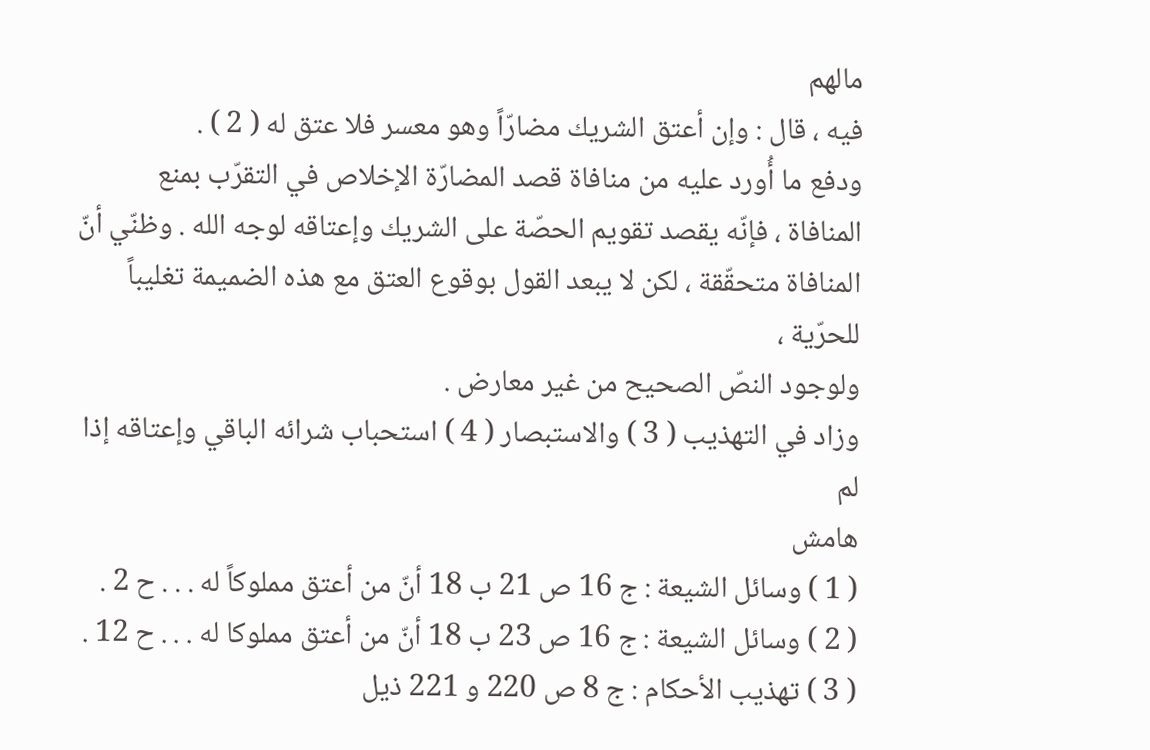مالهم
فيه ، قال : وإن أعتق الشريك مضارّاً وهو معسر فلا عتق له ( 2 ) .
ودفع ما أُورد عليه من منافاة قصد المضارّة الإخلاص في التقرّب بمنع
المنافاة ، فإنّه يقصد تقويم الحصّة على الشريك وإعتاقه لوجه الله . وظنّي أنّ
المنافاة متحقّقة ، لكن لا يبعد القول بوقوع العتق مع هذه الضميمة تغليباً للحرّية ،
ولوجود النصّ الصحيح من غير معارض .
وزاد في التهذيب ( 3 ) والاستبصار ( 4 ) استحباب شرائه الباقي وإعتاقه إذا لم
هامش
( 1 ) وسائل الشيعة : ج 16 ص 21 ب 18 أنّ من أعتق مملوكاً له . . . ح 2 .
( 2 ) وسائل الشيعة : ج 16 ص 23 ب 18 أنّ من أعتق مملوكا له . . . ح 12 .
( 3 ) تهذيب الأحكام : ج 8 ص 220 و 221 ذيل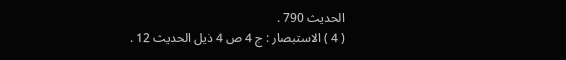الحديث 790 .
( 4 ) الاستبصار : ج 4 ص 4 ذيل الحديث 12 .